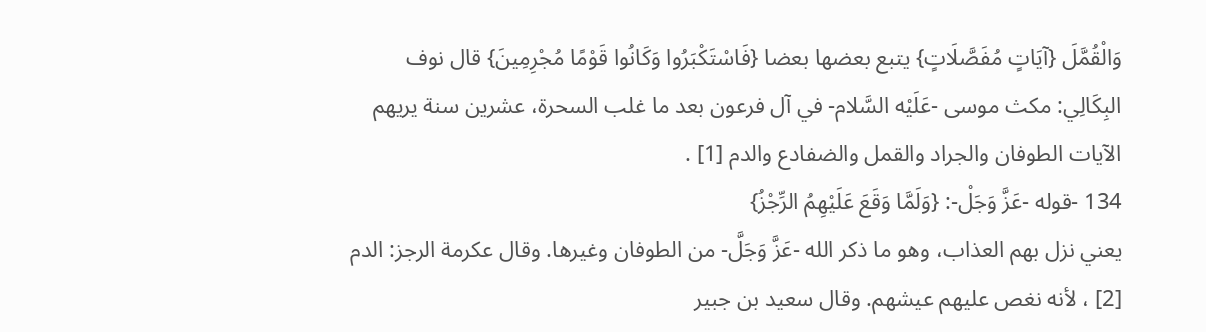وَالْقُمَّلَ {آيَاتٍ مُفَصَّلَاتٍ} يتبع بعضها بعضا {فَاسْتَكْبَرُوا وَكَانُوا قَوْمًا مُجْرِمِينَ} قال نوف البِكَالِي: مكث موسى -عَلَيْه السَّلام- في آل فرعون بعد ما غلب السحرة، عشرين سنة يريهم الآيات الطوفان والجراد والقمل والضفادع والدم [1] .
134 -قوله -عَزَّ وَجَلْ-: {وَلَمَّا وَقَعَ عَلَيْهِمُ الرِّجْزُ}
يعني نزل بهم العذاب، وهو ما ذكر الله -عَزَّ وَجَلَّ- من الطوفان وغيرها. وقال عكرمة الرجز: الدم [2] ، لأنه نغص عليهم عيشهم. وقال سعيد بن جبير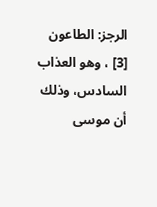الرجز: الطاعون [3] ، وهو العذاب السادس، وذلك أن موسى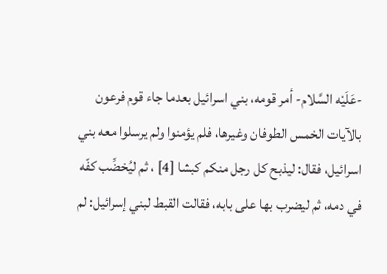-عَلَيْه السَّلام- أمر قومه، بني اسرائيل بعدما جاء قوم فرعون بالآيات الخمس الطوفان وغيرها، فلم يؤمنوا ولم يرسلوا معه بني اسرائيل، فقال: ليذبح كل رجل منكم كبشا [4] ، ثم ليُخضِّب كفّه في دمه، ثم ليضرب بها على بابه، فقالت القبط لبني إسرائيل: لم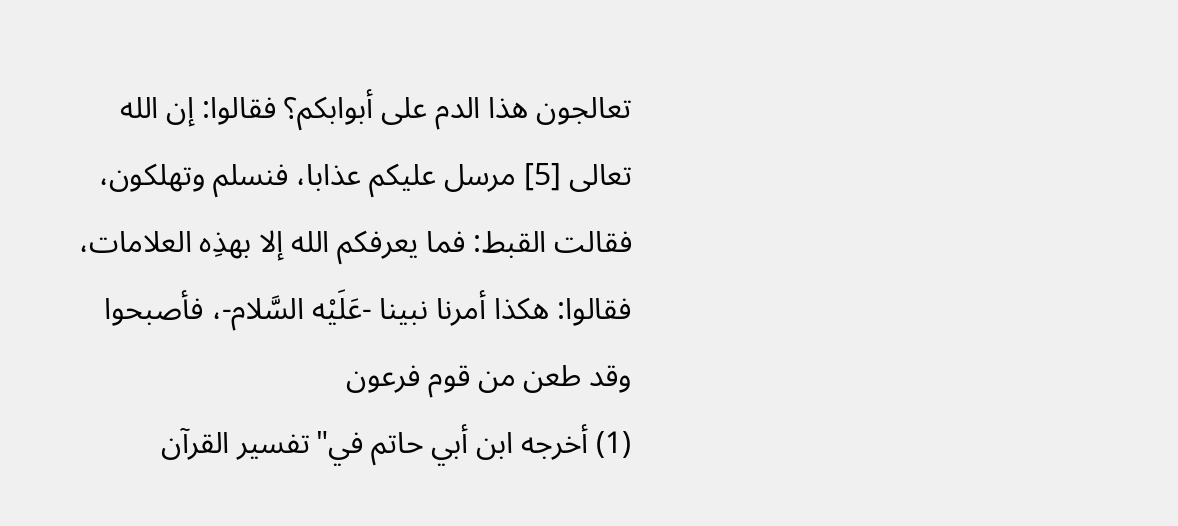تعالجون هذا الدم على أبوابكم؟ فقالوا: إن الله تعالى [5] مرسل عليكم عذابا، فنسلم وتهلكون، فقالت القبط: فما يعرفكم الله إلا بهذِه العلامات، فقالوا: هكذا أمرنا نبينا -عَلَيْه السَّلام-، فأصبحوا وقد طعن من قوم فرعون
(1) أخرجه ابن أبي حاتم في"تفسير القرآن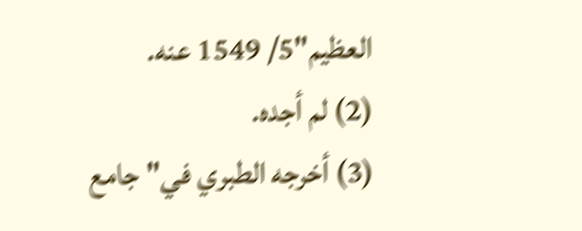العظيم"5/ 1549 عنه.
(2) لم أجده.
(3) أخرجه الطبري في"جامع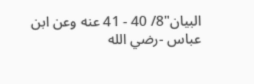البيان"8/ 40 - 41 عنه وعن ابن عباس -رضي الله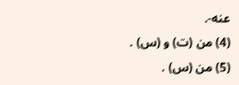عنه-.
(4) من (ت) و (س) .
(5) من (س) .